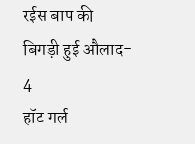रईस बाप की बिगड़ी हुई औलाद- 4
हॉट गर्ल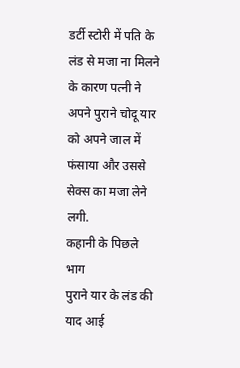डर्टी स्टोरी में पति के लंड से मजा ना मिलने के कारण पत्नी ने अपने पुराने चोदू यार को अपने जाल में फंसाया और उससे सेक्स का मजा लेने लगी.
कहानी के पिछले भाग
पुराने यार के लंड की याद आई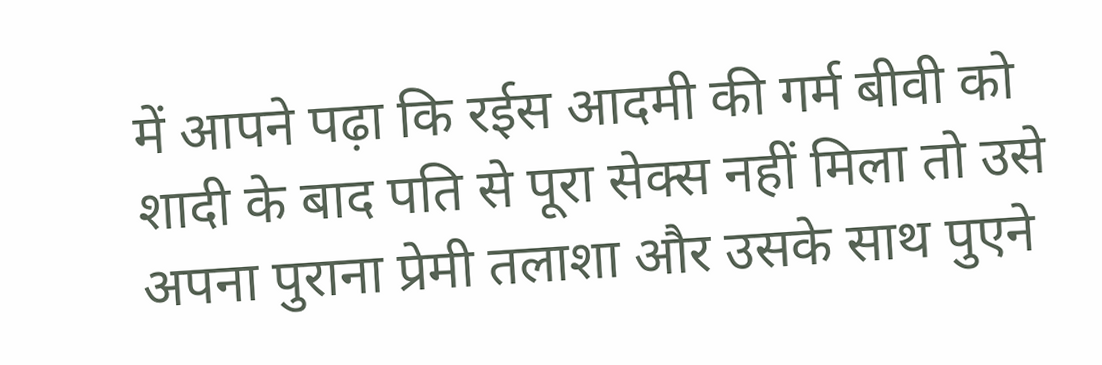में आपने पढ़ा कि रईस आदमी की गर्म बीवी को शादी के बाद पति से पूरा सेक्स नहीं मिला तो उसे अपना पुराना प्रेमी तलाशा और उसके साथ पुएने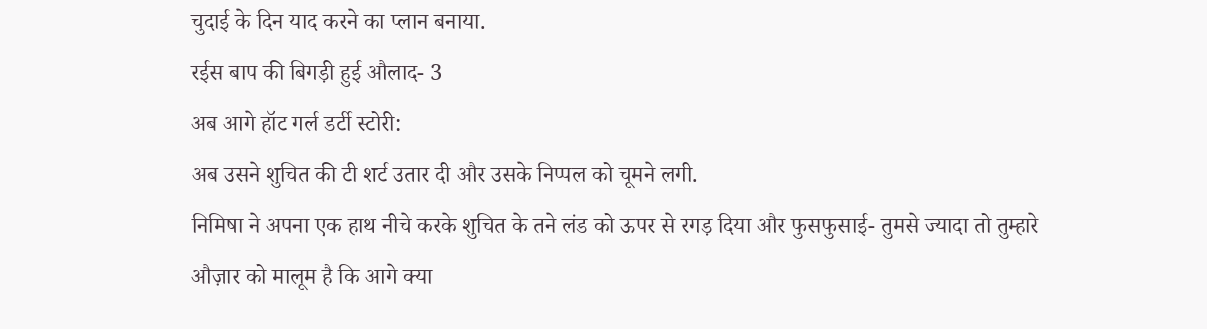चुदाई के दिन याद करने का प्लान बनाया.
रईस बाप की बिगड़ी हुई औलाद- 3
अब आगे हॉट गर्ल डर्टी स्टोरी:
अब उसने शुचित की टी शर्ट उतार दी और उसके निप्पल को चूमने लगी.
निमिषा ने अपना एक हाथ नीचे करके शुचित के तने लंड को ऊपर से रगड़ दिया और फुसफुसाई- तुमसे ज्यादा तो तुम्हारे औज़ार को मालूम है कि आगे क्या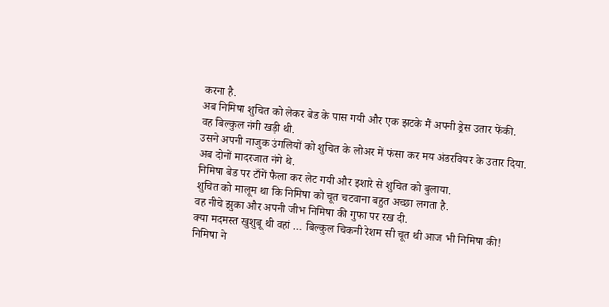करना है.
अब निमिषा शुचित को लेकर बेड के पास गयी और एक झटके मैं अपनी ड्रेस उतार फेंकी.
वह बिल्कुल नंगी खड़ी थी.
उसने अपनी नाजुक उंगलियों को शुचित के लोअर में फंसा कर मय अंडरवियर के उतार दिया.
अब दोनों मादरजात नंगे थे.
निमिषा बेड पर टाँगें फैला कर लेट गयी और इशारे से शुचित को बुलाया.
शुचित को मालूम था कि निमिषा को चूत चटवाना बहुत अच्छा लगता है.
वह नीचे झुका और अपनी जीभ निमिषा की गुफा पर रख दी.
क्या मदमस्त खुशुबू थी वहां … बिल्कुल चिकनी रेशम सी चूत थी आज भी निमिषा की!
निमिषा ने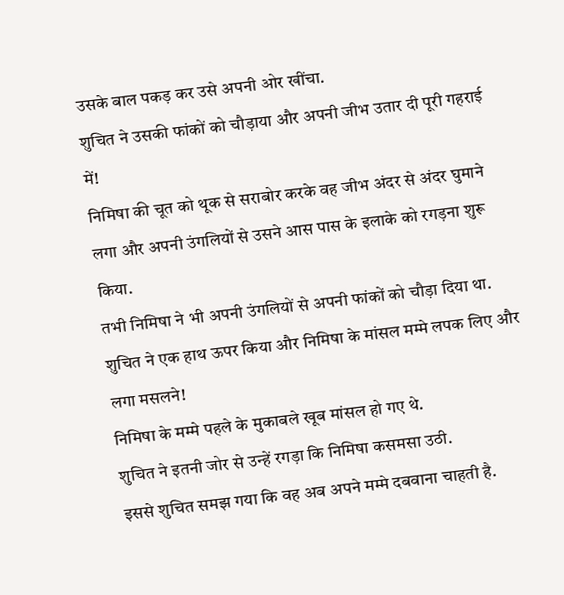उसके बाल पकड़ कर उसे अपनी ओर खींचा.
शुचित ने उसकी फांकों को चौड़ाया और अपनी जीभ उतार दी पूरी गहराई में!
निमिषा की चूत को थूक से सराबोर करके वह जीभ अंदर से अंदर घुमाने लगा और अपनी उंगलियों से उसने आस पास के इलाके को रगड़ना शुरू किया.
तभी निमिषा ने भी अपनी उंगलियों से अपनी फांकों को चौड़ा दिया था.
शुचित ने एक हाथ ऊपर किया और निमिषा के मांसल मम्मे लपक लिए और लगा मसलने!
निमिषा के मम्मे पहले के मुकाबले खूब मांसल हो गए थे.
शुचित ने इतनी जोर से उन्हें रगड़ा कि निमिषा कसमसा उठी.
इससे शुचित समझ गया कि वह अब अपने मम्मे दबवाना चाहती है.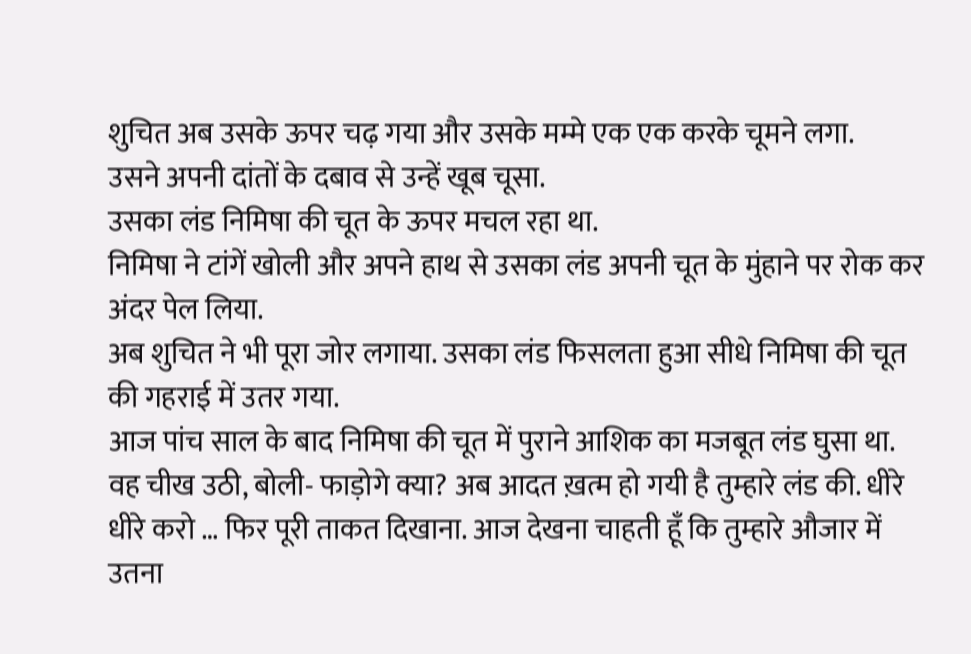शुचित अब उसके ऊपर चढ़ गया और उसके मम्मे एक एक करके चूमने लगा.
उसने अपनी दांतों के दबाव से उन्हें खूब चूसा.
उसका लंड निमिषा की चूत के ऊपर मचल रहा था.
निमिषा ने टांगें खोली और अपने हाथ से उसका लंड अपनी चूत के मुंहाने पर रोक कर अंदर पेल लिया.
अब शुचित ने भी पूरा जोर लगाया. उसका लंड फिसलता हुआ सीधे निमिषा की चूत की गहराई में उतर गया.
आज पांच साल के बाद निमिषा की चूत में पुराने आशिक का मजबूत लंड घुसा था.
वह चीख उठी, बोली- फाड़ोगे क्या? अब आदत ख़त्म हो गयी है तुम्हारे लंड की. धीरे धीरे करो … फिर पूरी ताकत दिखाना. आज देखना चाहती हूँ कि तुम्हारे औजार में उतना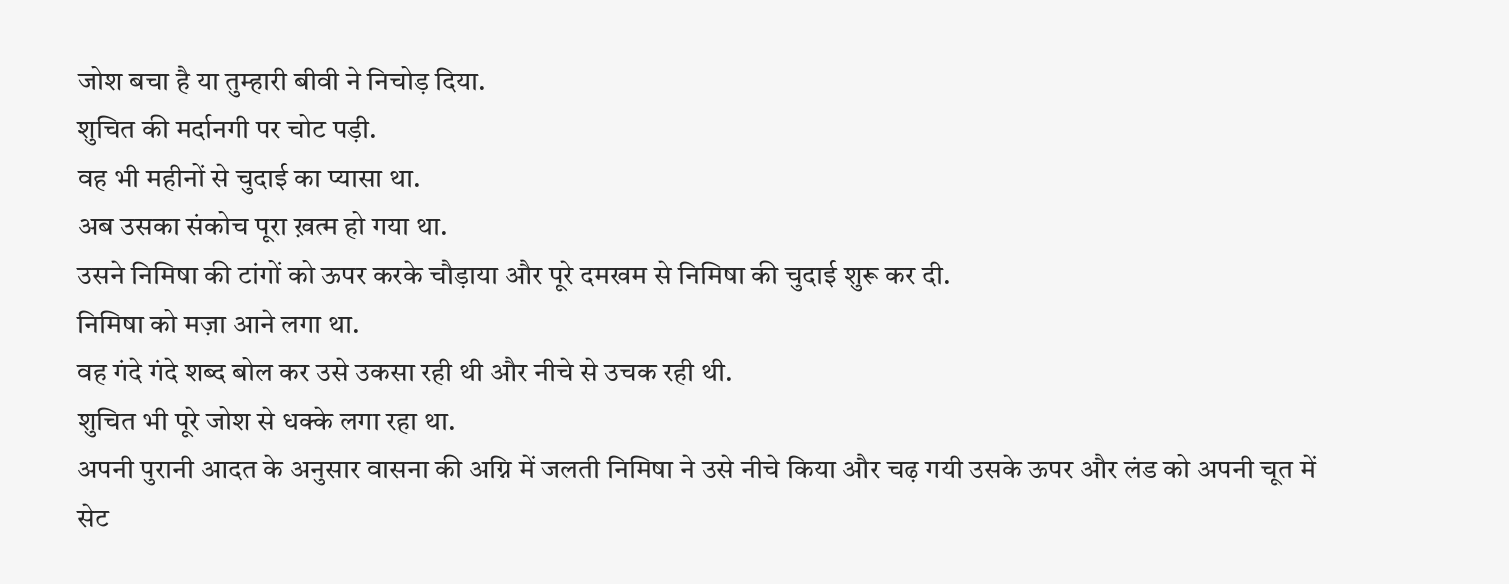जोश बचा है या तुम्हारी बीवी ने निचोड़ दिया.
शुचित की मर्दानगी पर चोट पड़ी.
वह भी महीनों से चुदाई का प्यासा था.
अब उसका संकोच पूरा ख़त्म हो गया था.
उसने निमिषा की टांगों को ऊपर करके चौड़ाया और पूरे दमखम से निमिषा की चुदाई शुरू कर दी.
निमिषा को मज़ा आने लगा था.
वह गंदे गंदे शब्द बोल कर उसे उकसा रही थी और नीचे से उचक रही थी.
शुचित भी पूरे जोश से धक्के लगा रहा था.
अपनी पुरानी आदत के अनुसार वासना की अग्नि में जलती निमिषा ने उसे नीचे किया और चढ़ गयी उसके ऊपर और लंड को अपनी चूत में सेट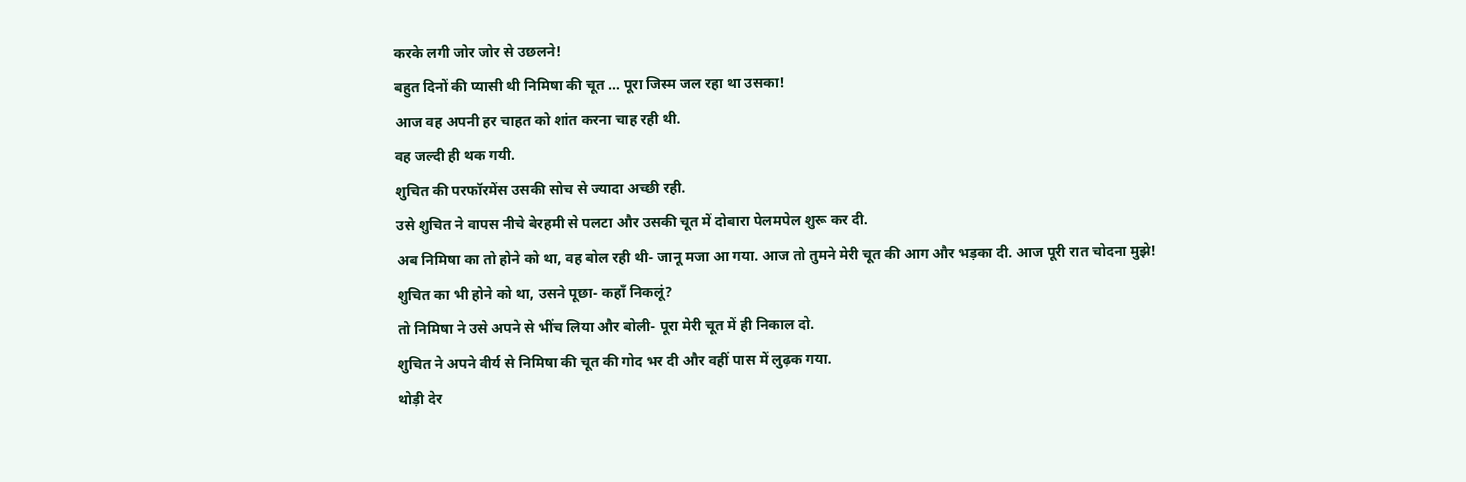करके लगी जोर जोर से उछलने!
बहुत दिनों की प्यासी थी निमिषा की चूत … पूरा जिस्म जल रहा था उसका!
आज वह अपनी हर चाहत को शांत करना चाह रही थी.
वह जल्दी ही थक गयी.
शुचित की परफॉरमेंस उसकी सोच से ज्यादा अच्छी रही.
उसे शुचित ने वापस नीचे बेरहमी से पलटा और उसकी चूत में दोबारा पेलमपेल शुरू कर दी.
अब निमिषा का तो होने को था, वह बोल रही थी- जानू मजा आ गया. आज तो तुमने मेरी चूत की आग और भड़का दी. आज पूरी रात चोदना मुझे!
शुचित का भी होने को था, उसने पूछा- कहाँ निकलूं?
तो निमिषा ने उसे अपने से भींच लिया और बोली- पूरा मेरी चूत में ही निकाल दो.
शुचित ने अपने वीर्य से निमिषा की चूत की गोद भर दी और वहीं पास में लुढ़क गया.
थोड़ी देर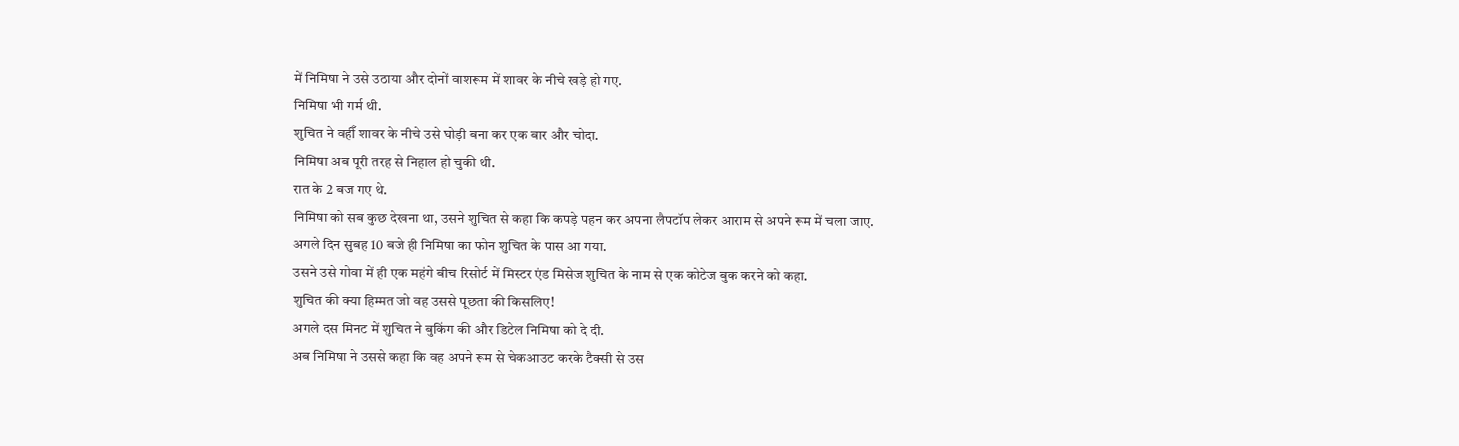में निमिषा ने उसे उठाया और दोनों वाशरूम में शावर के नीचे खड़े हो गए.
निमिषा भी गर्म थी.
शुचित ने वहीँ शावर के नीचे उसे घोड़ी बना कर एक बार और चोदा.
निमिषा अब पूरी तरह से निहाल हो चुकी थी.
रात के 2 बज गए थे.
निमिषा को सब कुछ देखना था, उसने शुचित से कहा कि कपड़े पहन कर अपना लैपटॉप लेकर आराम से अपने रूम में चला जाए.
अगले दिन सुबह 10 बजे ही निमिषा का फोन शुचित के पास आ गया.
उसने उसे गोवा में ही एक महंगे बीच रिसोर्ट में मिस्टर एंड मिसेज शुचित के नाम से एक कोटेज बुक करने को कहा.
शुचित की क्या हिम्मत जो वह उससे पूछता की किसलिए!
अगले दस मिनट में शुचित ने बुकिंग की और डिटेल निमिषा को दे दी.
अब निमिषा ने उससे कहा कि वह अपने रूम से चेकआउट करके टैक्सी से उस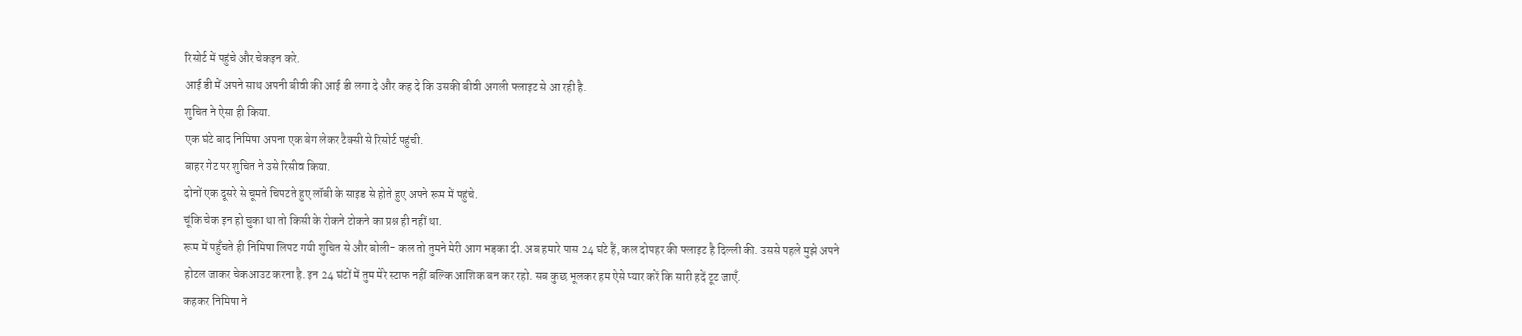रिसोर्ट में पहुंचे और चेकइन करे.
आई डी में अपने साथ अपनी बीवी की आई डी लगा दे और कह दे कि उसकी बीवी अगली फ्लाइट से आ रही है.
शुचित ने ऐसा ही किया.
एक घंटे बाद निमिषा अपना एक बेग लेकर टैक्सी से रिसोर्ट पहुंची.
बाहर गेट पर शुचित ने उसे रिसीव किया.
दोनों एक दूसरे से चूमते चिपटते हुए लॉबी के साइड से होते हुए अपने रूम में पहुंचे.
चूंकि चेक इन हो चुका था तो किसी के रोकने टोकने का प्रश्न ही नहीं था.
रूम में पहुँचते ही निमिषा लिपट गयी शुचित से और बोली- कल तो तुमने मेरी आग भड़का दी. अब हमारे पास 24 घंटे हैं, कल दोपहर की फ्लाइट है दिल्ली की. उससे पहले मुझे अपने होटल जाकर चेकआउट करना है. इन 24 घंटों में तुम मेरे स्टाफ नहीं बल्कि आशिक बन कर रहो. सब कुछ भूलकर हम ऐसे प्यार करें कि सारी हदें टूट जाएँ.
कहकर निमिषा ने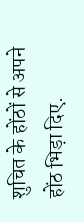शुचित के होंठों से अपने होंठ भिड़ा दिए.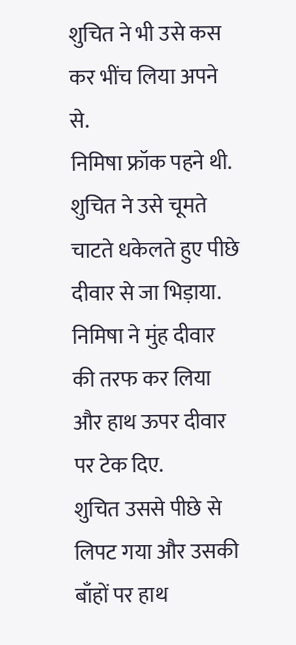शुचित ने भी उसे कस कर भींच लिया अपने से.
निमिषा फ्रॉक पहने थी.
शुचित ने उसे चूमते चाटते धकेलते हुए पीछे दीवार से जा भिड़ाया.
निमिषा ने मुंह दीवार की तरफ कर लिया और हाथ ऊपर दीवार पर टेक दिए.
शुचित उससे पीछे से लिपट गया और उसकी बाँहों पर हाथ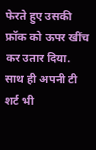फेरते हुए उसकी फ्रॉक को ऊपर खींच कर उतार दिया.
साथ ही अपनी टी शर्ट भी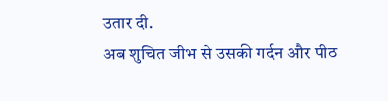उतार दी.
अब शुचित जीभ से उसकी गर्दन और पीठ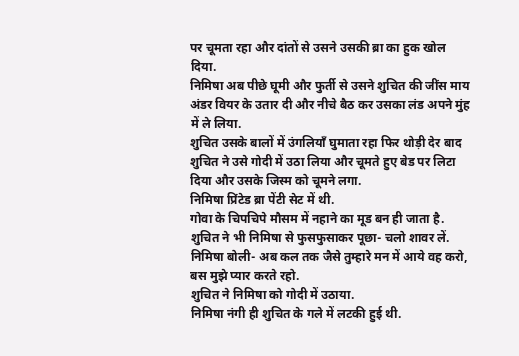पर चूमता रहा और दांतों से उसने उसकी ब्रा का हुक खोल दिया.
निमिषा अब पीछे घूमी और फुर्ती से उसने शुचित की जींस माय अंडर वियर के उतार दी और नीचे बैठ कर उसका लंड अपने मुंह में ले लिया.
शुचित उसके बालों में उंगलियाँ घुमाता रहा फिर थोड़ी देर बाद शुचित ने उसे गोदी में उठा लिया और चूमते हुए बेड पर लिटा दिया और उसके जिस्म को चूमने लगा.
निमिषा प्रिंटेड ब्रा पेंटी सेट में थी.
गोवा के चिपचिपे मौसम में नहाने का मूड बन ही जाता है.
शुचित ने भी निमिषा से फुसफुसाकर पूछा- चलो शावर लें.
निमिषा बोली- अब कल तक जैसे तुम्हारे मन में आये वह करो, बस मुझे प्यार करते रहो.
शुचित ने निमिषा को गोदी में उठाया.
निमिषा नंगी ही शुचित के गले में लटकी हुई थी.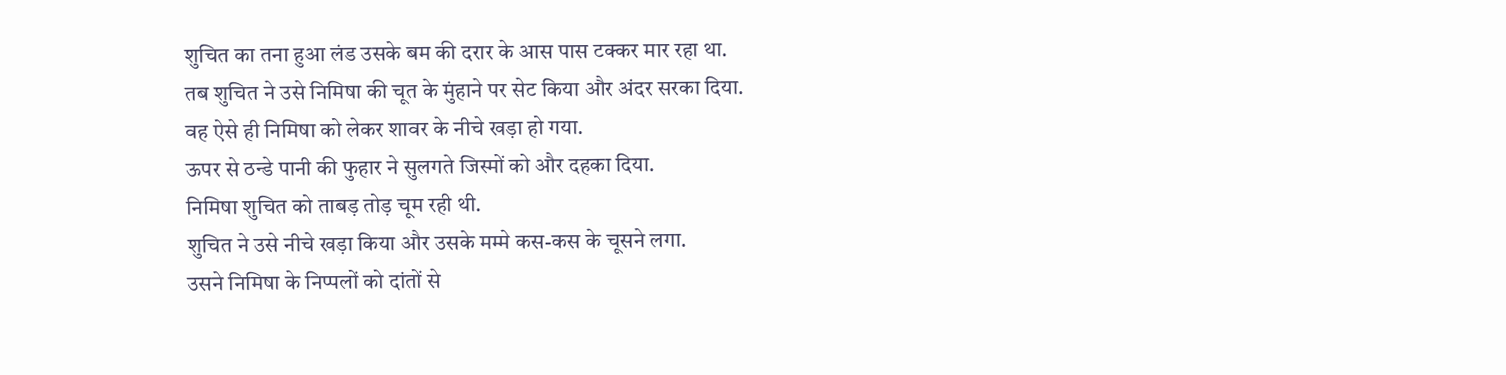शुचित का तना हुआ लंड उसके बम की दरार के आस पास टक्कर मार रहा था.
तब शुचित ने उसे निमिषा की चूत के मुंहाने पर सेट किया और अंदर सरका दिया.
वह ऐसे ही निमिषा को लेकर शावर के नीचे खड़ा हो गया.
ऊपर से ठन्डे पानी की फुहार ने सुलगते जिस्मों को और दहका दिया.
निमिषा शुचित को ताबड़ तोड़ चूम रही थी.
शुचित ने उसे नीचे खड़ा किया और उसके मम्मे कस-कस के चूसने लगा.
उसने निमिषा के निप्पलों को दांतों से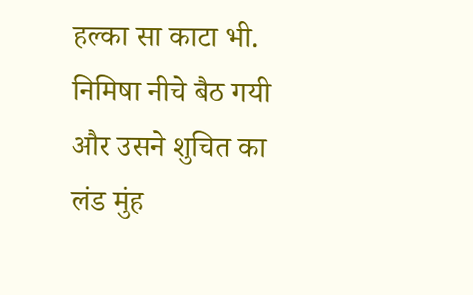हल्का सा काटा भी.
निमिषा नीचे बैठ गयी और उसने शुचित का लंड मुंह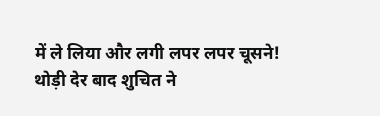में ले लिया और लगी लपर लपर चूसने!
थोड़ी देर बाद शुचित ने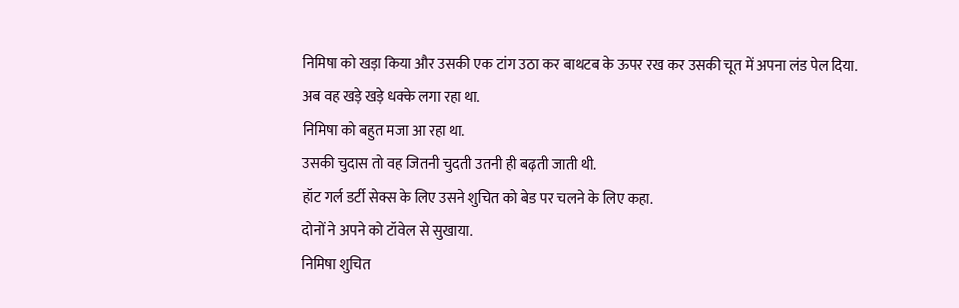निमिषा को खड़ा किया और उसकी एक टांग उठा कर बाथटब के ऊपर रख कर उसकी चूत में अपना लंड पेल दिया.
अब वह खड़े खड़े धक्के लगा रहा था.
निमिषा को बहुत मजा आ रहा था.
उसकी चुदास तो वह जितनी चुदती उतनी ही बढ़ती जाती थी.
हॉट गर्ल डर्टी सेक्स के लिए उसने शुचित को बेड पर चलने के लिए कहा.
दोनों ने अपने को टॉवेल से सुखाया.
निमिषा शुचित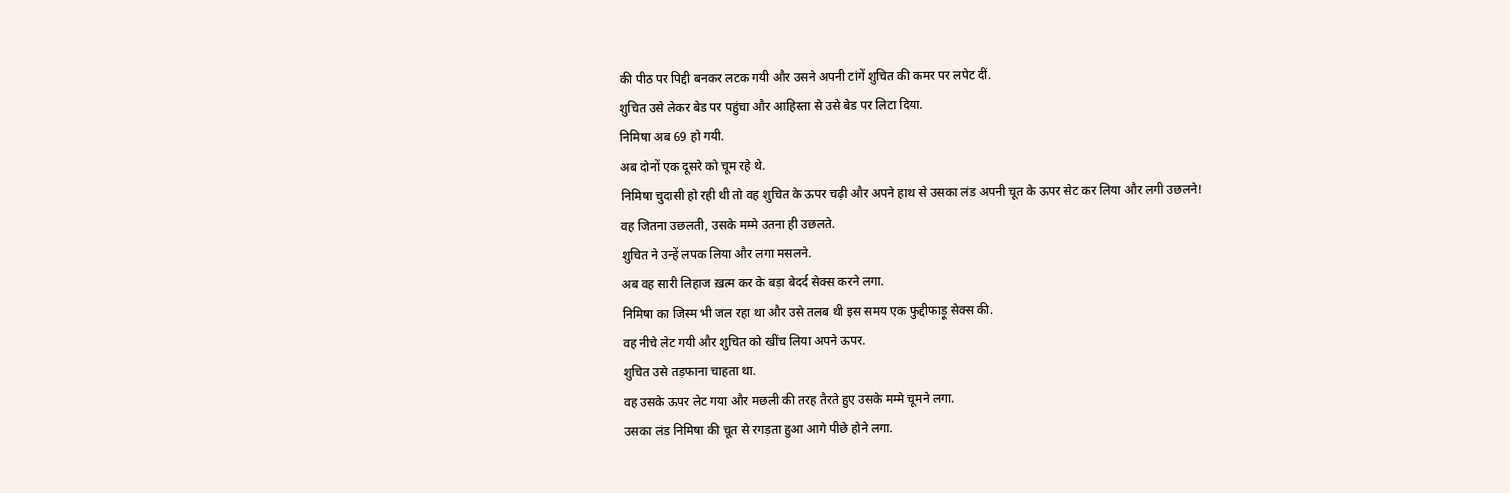की पीठ पर पिद्दी बनकर लटक गयी और उसने अपनी टांगें शुचित की कमर पर लपेट दीं.
शुचित उसे लेकर बेड पर पहुंचा और आहिस्ता से उसे बेड पर लिटा दिया.
निमिषा अब 69 हो गयी.
अब दोनों एक दूसरे को चूम रहे थे.
निमिषा चुदासी हो रही थी तो वह शुचित के ऊपर चढ़ी और अपने हाथ से उसका लंड अपनी चूत के ऊपर सेट कर लिया और लगी उछलने!
वह जितना उछलती, उसके मम्मे उतना ही उछलते.
शुचित ने उन्हें लपक लिया और लगा मसलने.
अब वह सारी लिहाज ख़त्म कर के बड़ा बेदर्द सेक्स करने लगा.
निमिषा का जिस्म भी जल रहा था और उसे तलब थी इस समय एक फुद्दीफाड़ू सेक्स की.
वह नीचे लेट गयी और शुचित को खींच लिया अपने ऊपर.
शुचित उसे तड़फाना चाहता था.
वह उसके ऊपर लेट गया और मछली की तरह तैरते हुए उसके मम्मे चूमने लगा.
उसका लंड निमिषा की चूत से रगड़ता हुआ आगे पीछे होने लगा.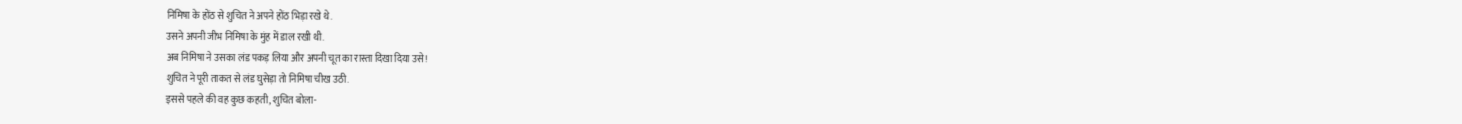निमिषा के होंठ से शुचित ने अपने होंठ भिड़ा रखे थे.
उसने अपनी जीभ निमिषा के मुंह में डाल रखी थी.
अब निमिषा ने उसका लंड पकड़ लिया और अपनी चूत का रास्ता दिखा दिया उसे!
शुचित ने पूरी ताकत से लंड घुसेड़ा तो निमिषा चीख उठी.
इससे पहले की वह कुछ कहती, शुचित बोला-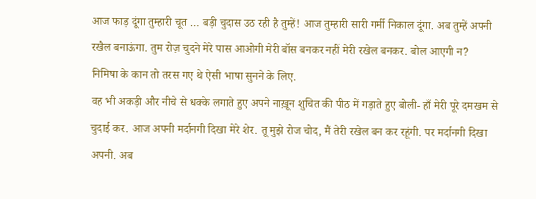आज फाड़ दूंगा तुम्हारी चूत … बड़ी चुदास उठ रही है तुम्हें! आज तुम्हारी सारी गर्मी निकाल दूंगा. अब तुम्हें अपनी रखैल बनाऊंगा. तुम रोज़ चुदने मेरे पास आओगी मेरी बॉस बनकर नहीं मेरी रखेल बनकर. बोल आएगी न?
निमिषा के कान तो तरस गए थे ऐसी भाषा सुनने के लिए.
वह भी अकड़ी और नीचे से धक्के लगाते हुए अपने नाख़ून शुचित की पीठ में गड़ाते हुए बोली- हाँ मेरी पूरे दमखम से चुदाई कर. आज अपनी मर्दानगी दिखा मेरे शेर. तू मुझे रोज चोद, मैं तेरी रखेल बन कर रहूंगी. पर मर्दानगी दिखा अपनी. अब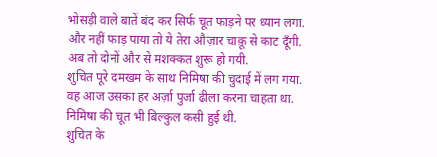भोसड़ी वाले बातें बंद कर सिर्फ चूत फाड़ने पर ध्यान लगा. और नहीं फाड़ पाया तो ये तेरा औज़ार चाक़ू से काट दूँगी.
अब तो दोनों और से मशक्कत शुरू हो गयी.
शुचित पूरे दमखम के साथ निमिषा की चुदाई में लग गया.
वह आज उसका हर अर्ज़ा पुर्जा ढीला करना चाहता था.
निमिषा की चूत भी बिल्कुल कसी हुई थी.
शुचित के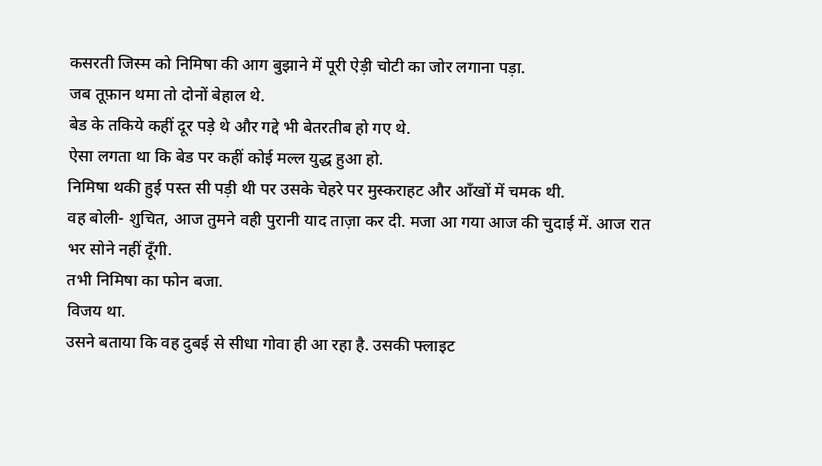कसरती जिस्म को निमिषा की आग बुझाने में पूरी ऐड़ी चोटी का जोर लगाना पड़ा.
जब तूफ़ान थमा तो दोनों बेहाल थे.
बेड के तकिये कहीं दूर पड़े थे और गद्दे भी बेतरतीब हो गए थे.
ऐसा लगता था कि बेड पर कहीं कोई मल्ल युद्ध हुआ हो.
निमिषा थकी हुई पस्त सी पड़ी थी पर उसके चेहरे पर मुस्कराहट और आँखों में चमक थी.
वह बोली- शुचित, आज तुमने वही पुरानी याद ताज़ा कर दी. मजा आ गया आज की चुदाई में. आज रात भर सोने नहीं दूँगी.
तभी निमिषा का फोन बजा.
विजय था.
उसने बताया कि वह दुबई से सीधा गोवा ही आ रहा है. उसकी फ्लाइट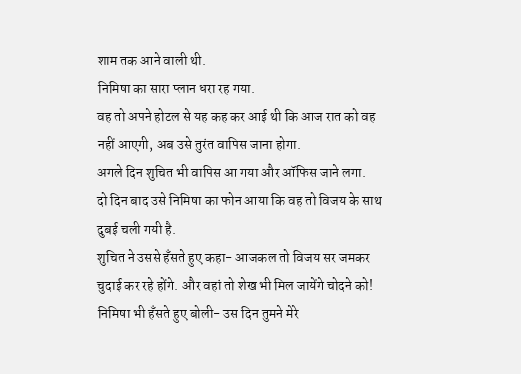शाम तक आने वाली थी.
निमिषा का सारा प्लान धरा रह गया.
वह तो अपने होटल से यह कह कर आई थी कि आज रात को वह नहीं आएगी, अब उसे तुरंत वापिस जाना होगा.
अगले दिन शुचित भी वापिस आ गया और ऑफिस जाने लगा.
दो दिन बाद उसे निमिषा का फोन आया कि वह तो विजय के साथ दुबई चली गयी है.
शुचित ने उससे हँसते हुए कहा- आजकल तो विजय सर जमकर चुदाई कर रहे होंगे. और वहां तो शेख भी मिल जायेंगे चोदने को!
निमिषा भी हँसते हुए बोली- उस दिन तुमने मेरे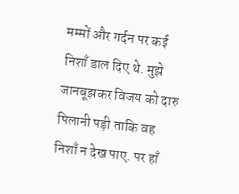मम्मों और गर्दन पर कई निशाँ डाल दिए थे. मुझे जानबूझकर विजय को दारु पिलानी पड़ी ताकि वह निशाँ न देख पाए. पर हाँ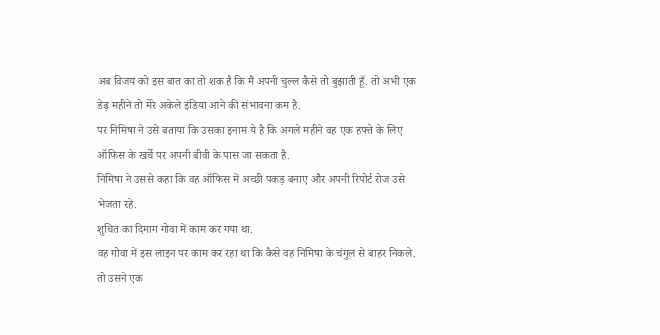अब विजय को इस बात का तो शक है कि मैं अपनी चुल्ल कैसे तो बुझाती हूँ. तो अभी एक डेढ़ महीने तो मेरे अकेले इंडिया आने की संभावना कम है.
पर निमिषा ने उसे बताया कि उसका इनाम ये है कि अगले महीने वह एक हफ्ते के लिए ऑफिस के खर्चे पर अपनी बीवी के पास जा सकता है.
निमिषा ने उससे कहा कि वह ऑफिस में अच्छी पकड़ बनाए और अपनी रिपोर्ट रोज उसे भेजता रहे.
शुचित का दिमाग गोवा में काम कर गया था.
वह गोवा में इस लाइन पर काम कर रहा था कि कैसे वह निमिषा के चंगुल से बाहर निकले.
तो उसने एक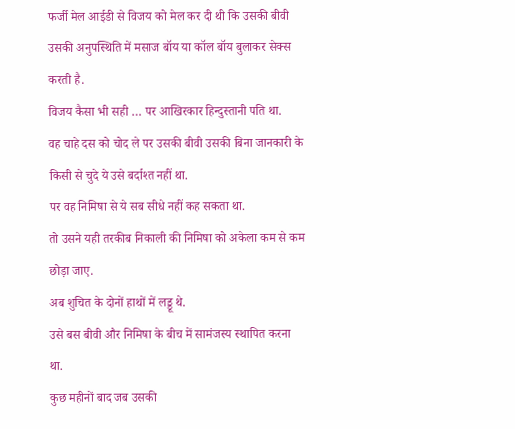फर्जी मेल आईडी से विजय को मेल कर दी थी कि उसकी बीवी उसकी अनुपस्थिति में मसाज बॉय या कॉल बॉय बुलाकर सेक्स करती है.
विजय कैसा भी सही … पर आखिरकार हिन्दुस्तानी पति था.
वह चाहे दस को चोद ले पर उसकी बीवी उसकी बिना जानकारी के किसी से चुदे ये उसे बर्दाश्त नहीं था.
पर वह निमिषा से ये सब सीधे नहीं कह सकता था.
तो उसने यही तरकीब निकाली की निमिषा को अकेला कम से कम छोड़ा जाए.
अब शुचित के दोनों हाथों में लड्डू थे.
उसे बस बीवी और निमिषा के बीच में सामंजस्य स्थापित करना था.
कुछ महीनों बाद जब उसकी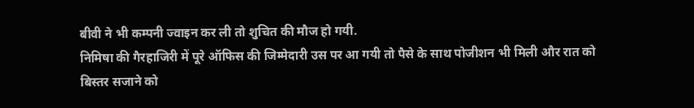बीवी ने भी कम्पनी ज्वाइन कर ली तो शुचित की मौज हो गयी.
निमिषा की गैरहाजिरी में पूरे ऑफिस की जिम्मेदारी उस पर आ गयी तो पैसे के साथ पोजीशन भी मिली और रात को बिस्तर सजाने को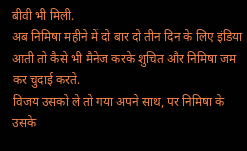बीवी भी मिली.
अब निमिषा महीने में दो बार दो तीन दिन के लिए इंडिया आती तो कैसे भी मैनेज करके शुचित और निमिषा जम कर चुदाई करते.
विजय उसको ले तो गया अपने साथ, पर निमिषा के उसके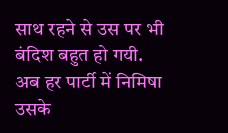साथ रहने से उस पर भी बंदिश बहुत हो गयी.
अब हर पार्टी में निमिषा उसके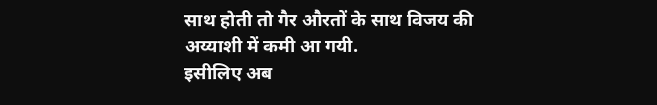साथ होती तो गैर औरतों के साथ विजय की अय्याशी में कमी आ गयी.
इसीलिए अब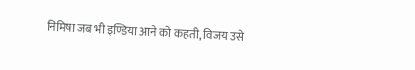निमिषा जब भी इण्डिया आने को कहती, विजय उसे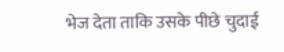भेज देता ताकि उसके पीछे चुदाई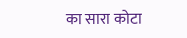का सारा कोटा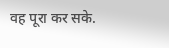वह पूरा कर सके.